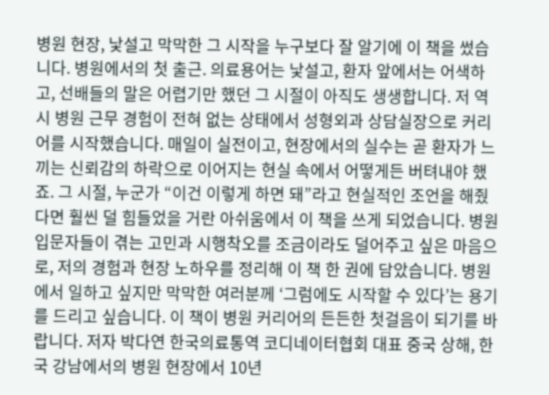병원 현장, 낯설고 막막한 그 시작을 누구보다 잘 알기에 이 책을 썼습니다. 병원에서의 첫 출근. 의료용어는 낯설고, 환자 앞에서는 어색하고, 선배들의 말은 어렵기만 했던 그 시절이 아직도 생생합니다. 저 역시 병원 근무 경험이 전혀 없는 상태에서 성형외과 상담실장으로 커리어를 시작했습니다. 매일이 실전이고, 현장에서의 실수는 곧 환자가 느끼는 신뢰감의 하락으로 이어지는 현실 속에서 어떻게든 버텨내야 했죠. 그 시절, 누군가 “이건 이렇게 하면 돼”라고 현실적인 조언을 해줬다면 훨씬 덜 힘들었을 거란 아쉬움에서 이 책을 쓰게 되었습니다. 병원 입문자들이 겪는 고민과 시행착오를 조금이라도 덜어주고 싶은 마음으로, 저의 경험과 현장 노하우를 정리해 이 책 한 권에 담았습니다. 병원에서 일하고 싶지만 막막한 여러분께 ‘그럼에도 시작할 수 있다’는 용기를 드리고 싶습니다. 이 책이 병원 커리어의 든든한 첫걸음이 되기를 바랍니다. 저자 박다연 한국의료통역 코디네이터협회 대표 중국 상해, 한국 강남에서의 병원 현장에서 10년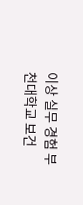이상 실무 경험 부천대학교 보건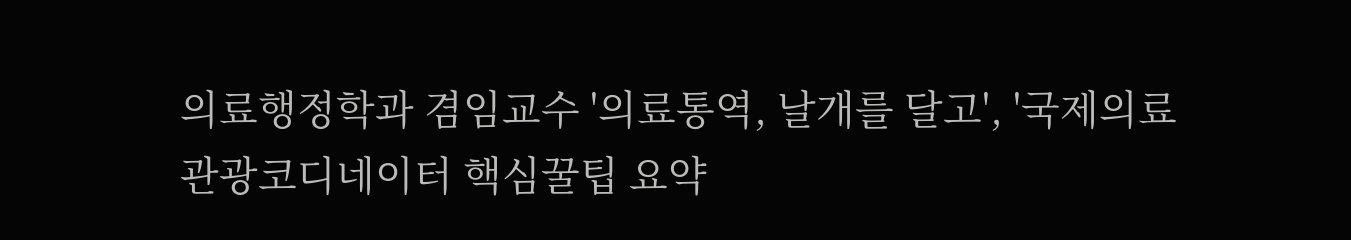의료행정학과 겸임교수 '의료통역, 날개를 달고', '국제의료관광코디네이터 핵심꿀팁 요약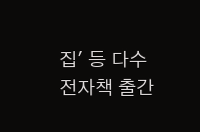집' 등 다수 전자책 출간